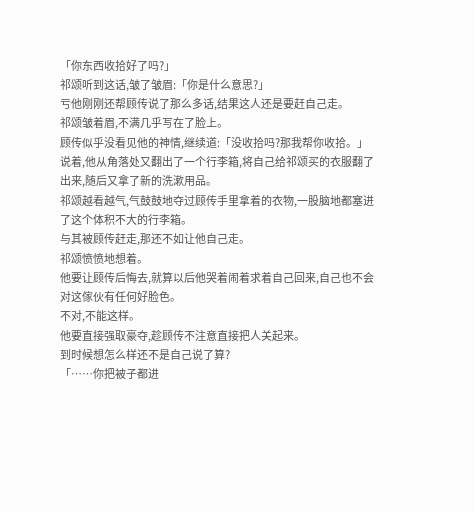「你东西收拾好了吗?」
祁颂听到这话,皱了皱眉:「你是什么意思?」
亏他刚刚还帮顾传说了那么多话,结果这人还是要赶自己走。
祁颂皱着眉,不满几乎写在了脸上。
顾传似乎没看见他的神情,继续道:「没收拾吗?那我帮你收拾。」
说着,他从角落处又翻出了一个行李箱,将自己给祁颂买的衣服翻了出来,随后又拿了新的洗漱用品。
祁颂越看越气,气鼓鼓地夺过顾传手里拿着的衣物,一股脑地都塞进了这个体积不大的行李箱。
与其被顾传赶走,那还不如让他自己走。
祁颂愤愤地想着。
他要让顾传后悔去,就算以后他哭着闹着求着自己回来,自己也不会对这傢伙有任何好脸色。
不对,不能这样。
他要直接强取豪夺,趁顾传不注意直接把人关起来。
到时候想怎么样还不是自己说了算?
「……你把被子都进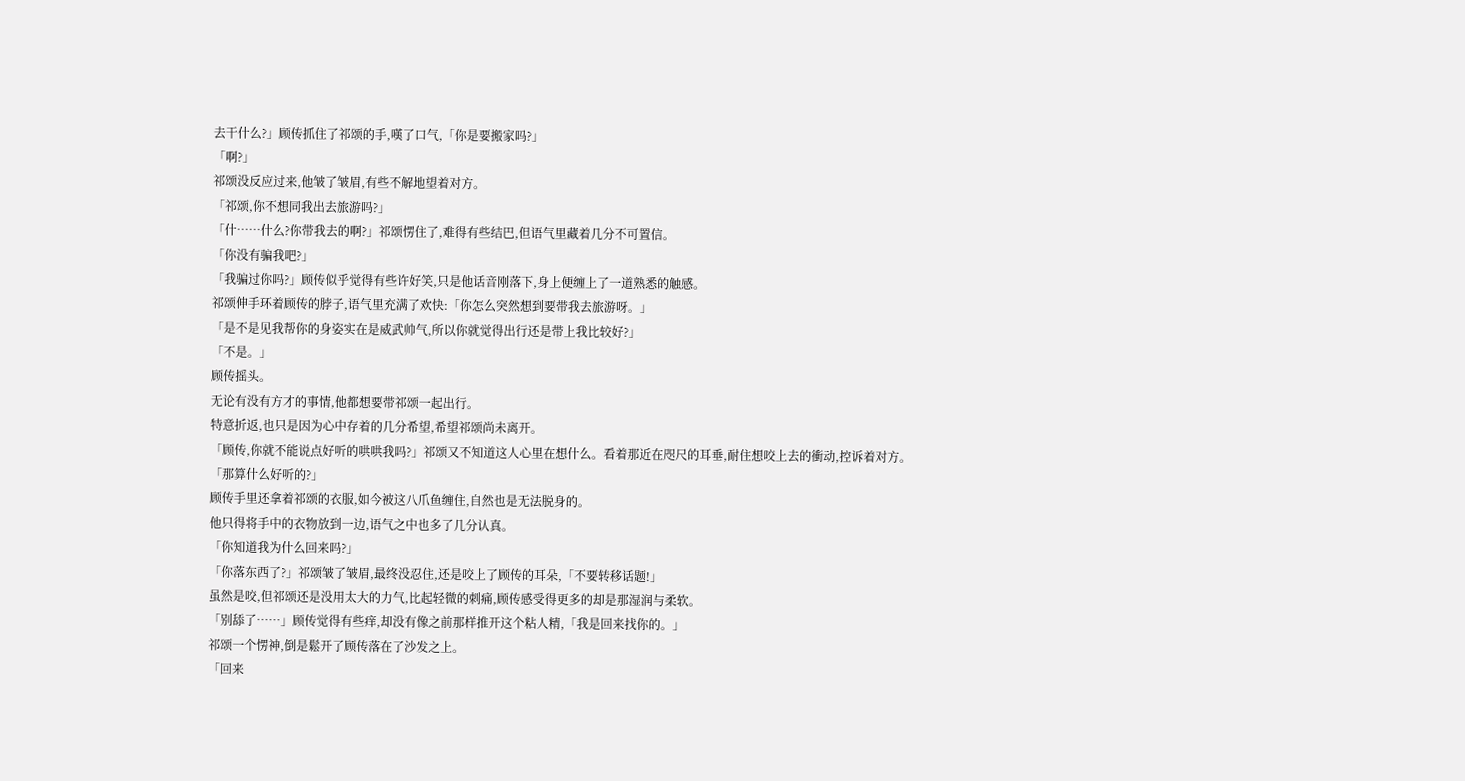去干什么?」顾传抓住了祁颂的手,嘆了口气,「你是要搬家吗?」
「啊?」
祁颂没反应过来,他皱了皱眉,有些不解地望着对方。
「祁颂,你不想同我出去旅游吗?」
「什……什么?你带我去的啊?」祁颂愣住了,难得有些结巴,但语气里藏着几分不可置信。
「你没有骗我吧?」
「我骗过你吗?」顾传似乎觉得有些许好笑,只是他话音刚落下,身上便缠上了一道熟悉的触感。
祁颂伸手环着顾传的脖子,语气里充满了欢快:「你怎么突然想到要带我去旅游呀。」
「是不是见我帮你的身姿实在是威武帅气,所以你就觉得出行还是带上我比较好?」
「不是。」
顾传摇头。
无论有没有方才的事情,他都想要带祁颂一起出行。
特意折返,也只是因为心中存着的几分希望,希望祁颂尚未离开。
「顾传,你就不能说点好听的哄哄我吗?」祁颂又不知道这人心里在想什么。看着那近在咫尺的耳垂,耐住想咬上去的衝动,控诉着对方。
「那算什么好听的?」
顾传手里还拿着祁颂的衣服,如今被这八爪鱼缠住,自然也是无法脱身的。
他只得将手中的衣物放到一边,语气之中也多了几分认真。
「你知道我为什么回来吗?」
「你落东西了?」祁颂皱了皱眉,最终没忍住,还是咬上了顾传的耳朵,「不要转移话题!」
虽然是咬,但祁颂还是没用太大的力气,比起轻微的刺痛,顾传感受得更多的却是那湿润与柔软。
「别舔了……」顾传觉得有些痒,却没有像之前那样推开这个粘人精,「我是回来找你的。」
祁颂一个愣神,倒是鬆开了顾传落在了沙发之上。
「回来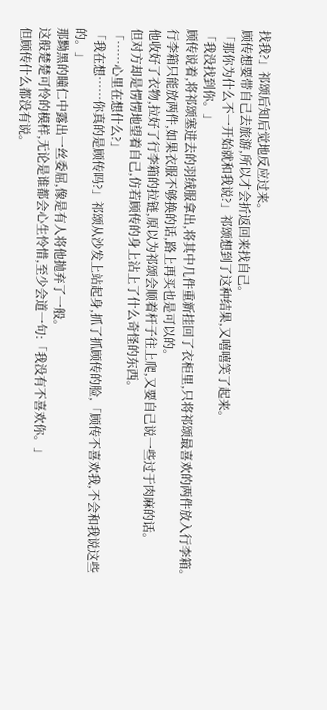找我?」祁颂后知后觉地反应过来。
顾传想要带自己去旅游,所以才会折返回来找自己。
「那你为什么不一开始就和我说?」祁颂想到了这种结果,又嘻嘻笑了起来。
「我没找到你。」
顾传说着,将祁颂塞进去的羽绒服拿出,将其中几件重新挂回了衣柜里,只将祁颂最喜欢的两件放入行李箱。
行李箱只能放两件,如果衣服不够换的话,路上再买也是可以的。
他收好了衣物,拉好了行李箱的拉链,原以为祁颂会顺着杆子往上爬,又要自己说一些过于肉麻的话。
但对方却是愣愣地望着自己,仿若顾传的身上沾上了什么奇怪的东西。
「……心里在想什么?」
「我在想……你真的是顾传吗?」祁颂从沙发上站起身,抓了抓顾传的脸,「顾传不喜欢我,不会和我说这些的。」
那黝黑的瞳仁中露出一丝委屈,像是有人将他抛弃了一般。
这般楚楚可怜的模样,无论是谁都会心生怜惜,至少会道一句:「我没有不喜欢你。」
但顾传什么都没有说。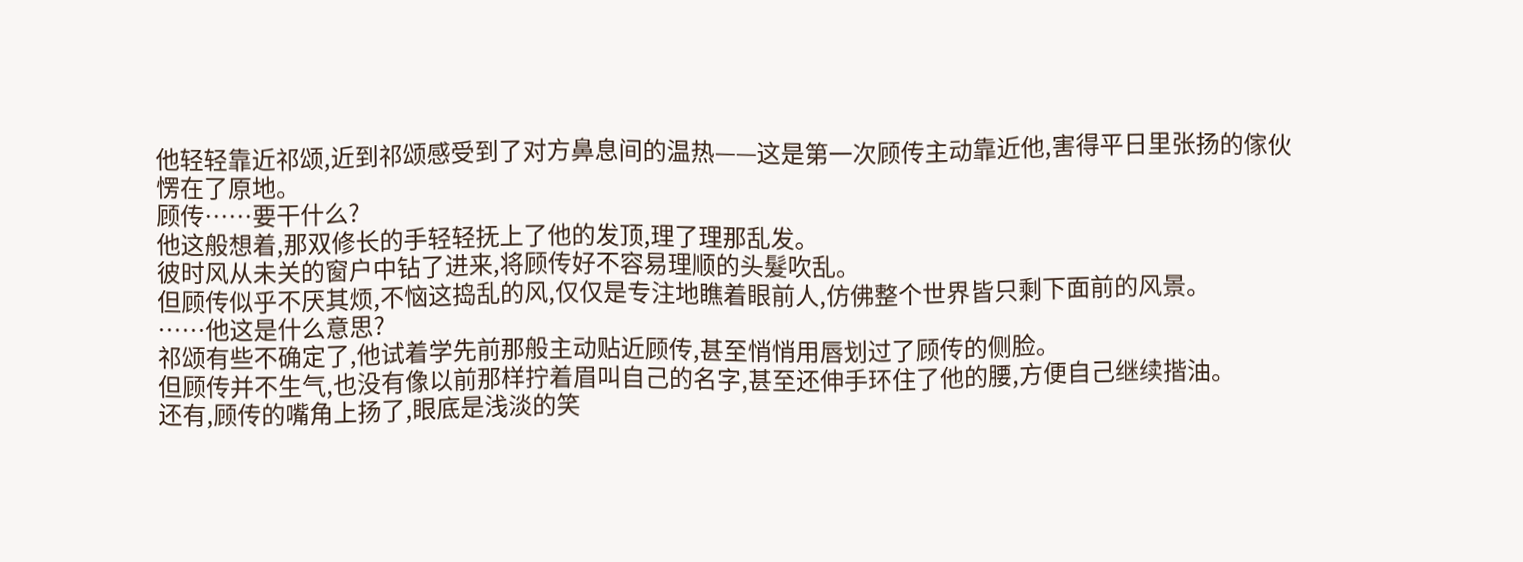他轻轻靠近祁颂,近到祁颂感受到了对方鼻息间的温热——这是第一次顾传主动靠近他,害得平日里张扬的傢伙愣在了原地。
顾传……要干什么?
他这般想着,那双修长的手轻轻抚上了他的发顶,理了理那乱发。
彼时风从未关的窗户中钻了进来,将顾传好不容易理顺的头髮吹乱。
但顾传似乎不厌其烦,不恼这捣乱的风,仅仅是专注地瞧着眼前人,仿佛整个世界皆只剩下面前的风景。
……他这是什么意思?
祁颂有些不确定了,他试着学先前那般主动贴近顾传,甚至悄悄用唇划过了顾传的侧脸。
但顾传并不生气,也没有像以前那样拧着眉叫自己的名字,甚至还伸手环住了他的腰,方便自己继续揩油。
还有,顾传的嘴角上扬了,眼底是浅淡的笑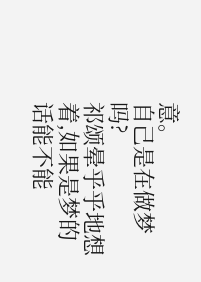意。
自己是在做梦吗?
祁颂晕乎乎地想着,如果是梦的话能不能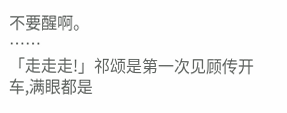不要醒啊。
……
「走走走!」祁颂是第一次见顾传开车,满眼都是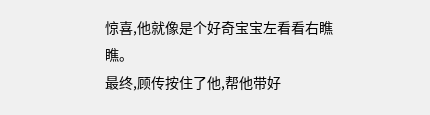惊喜,他就像是个好奇宝宝左看看右瞧瞧。
最终,顾传按住了他,帮他带好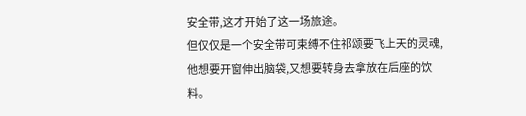安全带,这才开始了这一场旅途。
但仅仅是一个安全带可束缚不住祁颂要飞上天的灵魂,他想要开窗伸出脑袋,又想要转身去拿放在后座的饮料。